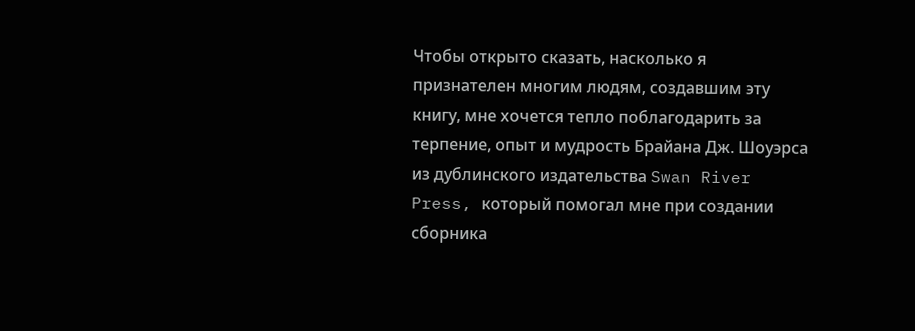Чтобы открыто сказать, насколько я признателен многим людям, создавшим эту книгу, мне хочется тепло поблагодарить за терпение, опыт и мудрость Брайана Дж. Шоуэрса из дублинского издательства Swan River Press, который помогал мне при создании сборника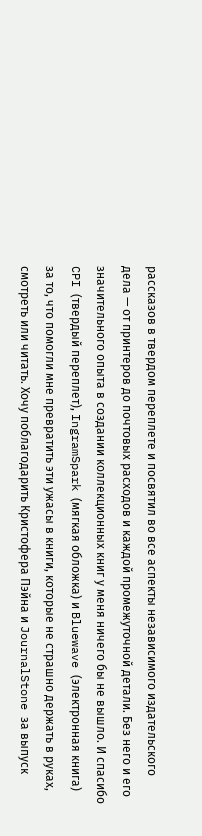рассказов в твердом переплете и посвятил во все аспекты независимого издательского дела — от принтеров до почтовых расходов и каждой промежуточной детали. Без него и его значительного опыта в создании коллекционных книг у меня ничего бы не вышло. И спасибо CPI (твердый переплет), IngramSpark (мягкая обложка) и Bluewave (электронная книга) за то, что помогли мне превратить эти ужасы в книги, которые не страшно держать в руках, смотреть или читать. Хочу поблагодарить Кристофера Пэйна и JournalStone за выпуск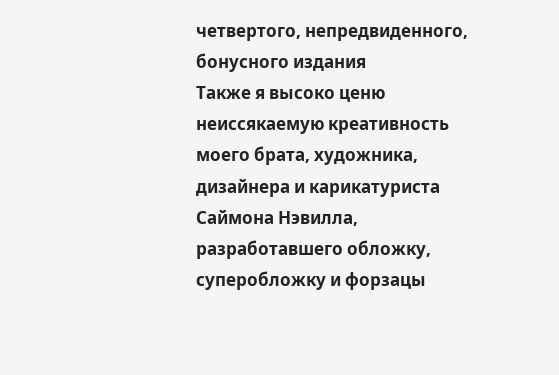четвертого, непредвиденного, бонусного издания
Также я высоко ценю неиссякаемую креативность моего брата, художника, дизайнера и карикатуриста Саймона Нэвилла, разработавшего обложку, суперобложку и форзацы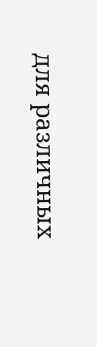для различных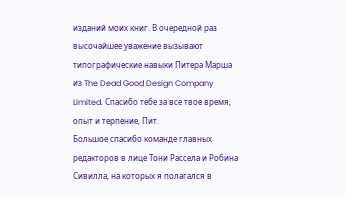изданий моих книг. В очередной раз высочайшее уважение вызывают типографические навыки Питера Марша из The Dead Good Design Company Limited. Спасибо тебе за все твое время, опыт и терпение, Пит.
Большое спасибо команде главных редакторов в лице Тони Рассела и Робина Сивилла, на которых я полагался в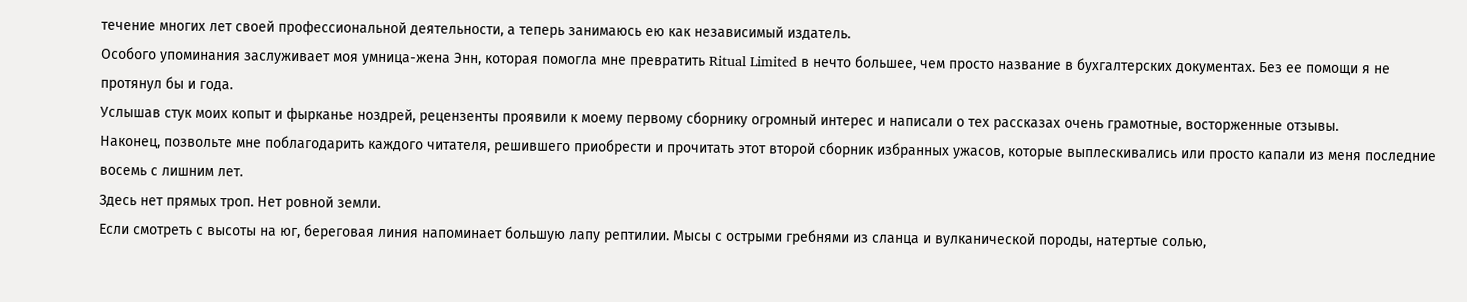течение многих лет своей профессиональной деятельности, а теперь занимаюсь ею как независимый издатель.
Особого упоминания заслуживает моя умница-жена Энн, которая помогла мне превратить Ritual Limited в нечто большее, чем просто название в бухгалтерских документах. Без ее помощи я не протянул бы и года.
Услышав стук моих копыт и фырканье ноздрей, рецензенты проявили к моему первому сборнику огромный интерес и написали о тех рассказах очень грамотные, восторженные отзывы.
Наконец, позвольте мне поблагодарить каждого читателя, решившего приобрести и прочитать этот второй сборник избранных ужасов, которые выплескивались или просто капали из меня последние восемь с лишним лет.
Здесь нет прямых троп. Нет ровной земли.
Если смотреть с высоты на юг, береговая линия напоминает большую лапу рептилии. Мысы с острыми гребнями из сланца и вулканической породы, натертые солью,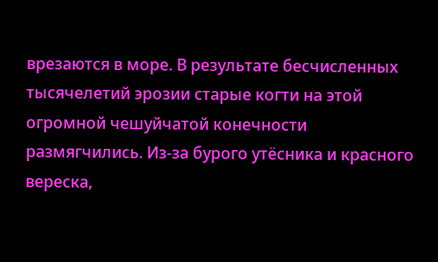врезаются в море. В результате бесчисленных тысячелетий эрозии старые когти на этой огромной чешуйчатой конечности размягчились. Из-за бурого утёсника и красного вереска,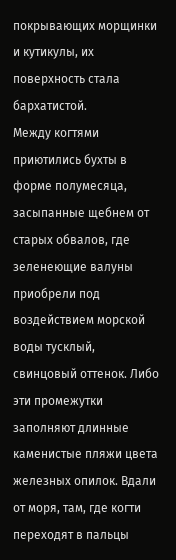покрывающих морщинки и кутикулы, их поверхность стала бархатистой.
Между когтями приютились бухты в форме полумесяца, засыпанные щебнем от старых обвалов, где зеленеющие валуны приобрели под воздействием морской воды тусклый, свинцовый оттенок. Либо эти промежутки заполняют длинные каменистые пляжи цвета железных опилок. Вдали от моря, там, где когти переходят в пальцы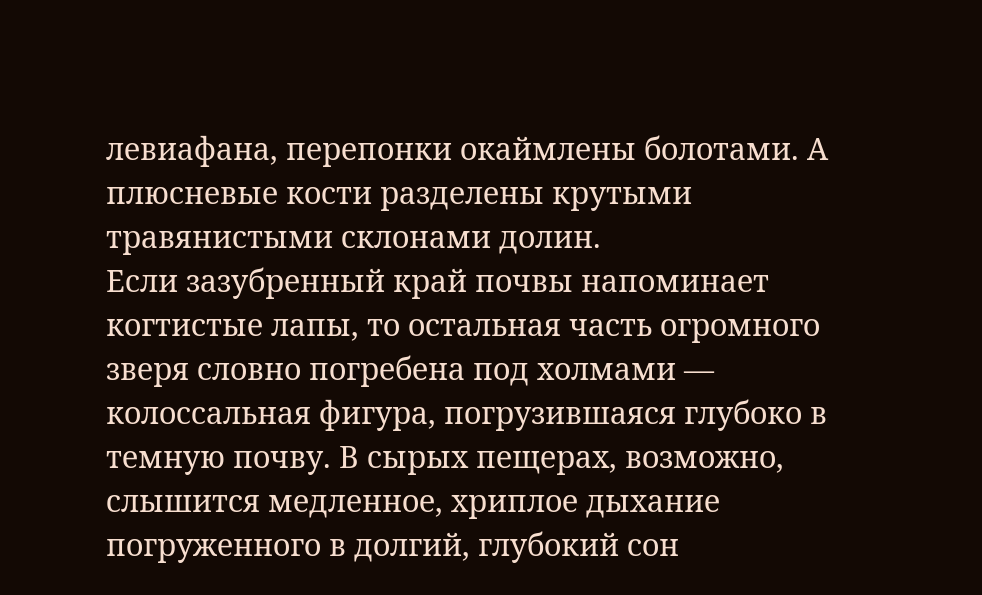левиафана, перепонки окаймлены болотами. А плюсневые кости разделены крутыми травянистыми склонами долин.
Если зазубренный край почвы напоминает когтистые лапы, то остальная часть огромного зверя словно погребена под холмами — колоссальная фигура, погрузившаяся глубоко в темную почву. В сырых пещерах, возможно, слышится медленное, хриплое дыхание погруженного в долгий, глубокий сон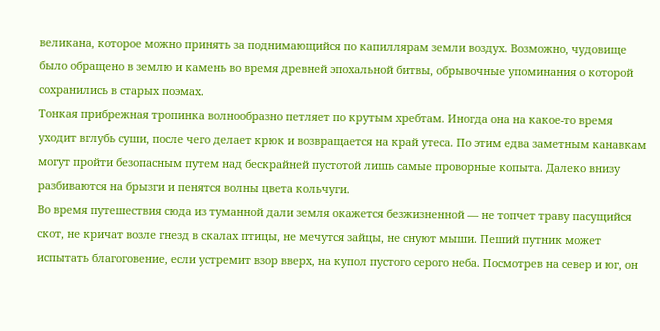великана, которое можно принять за поднимающийся по капиллярам земли воздух. Возможно, чудовище было обращено в землю и камень во время древней эпохальной битвы, обрывочные упоминания о которой сохранились в старых поэмах.
Тонкая прибрежная тропинка волнообразно петляет по крутым хребтам. Иногда она на какое-то время уходит вглубь суши, после чего делает крюк и возвращается на край утеса. По этим едва заметным канавкам могут пройти безопасным путем над бескрайней пустотой лишь самые проворные копыта. Далеко внизу разбиваются на брызги и пенятся волны цвета кольчуги.
Во время путешествия сюда из туманной дали земля окажется безжизненной — не топчет траву пасущийся скот, не кричат возле гнезд в скалах птицы, не мечутся зайцы, не снуют мыши. Пеший путник может испытать благоговение, если устремит взор вверх, на купол пустого серого неба. Посмотрев на север и юг, он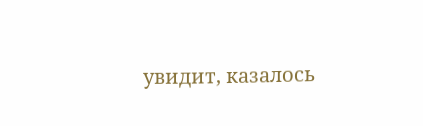увидит, казалось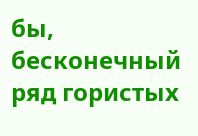бы, бесконечный ряд гористых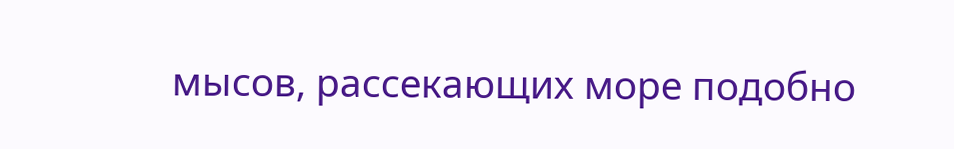мысов, рассекающих море подобно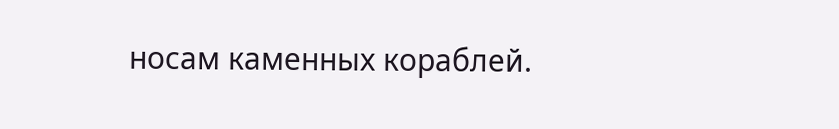носам каменных кораблей.